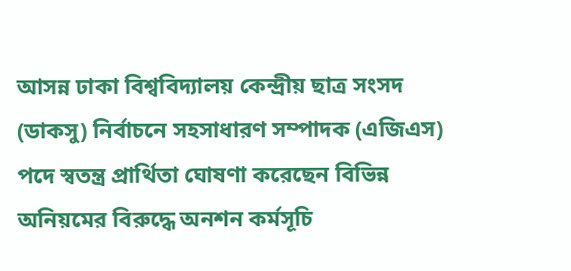আসন্ন ঢাকা বিশ্ববিদ্যালয় কেন্দ্রীয় ছাত্র সংসদ (ডাকসু) নির্বাচনে সহসাধারণ সম্পাদক (এজিএস) পদে স্বতন্ত্র প্রার্থিতা ঘোষণা করেছেন বিভিন্ন অনিয়মের বিরুদ্ধে অনশন কর্মসূচি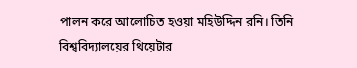পালন করে আলোচিত হওয়া মহিউদ্দিন রনি। তিনি বিশ্ববিদ্যালয়ের থিয়েটার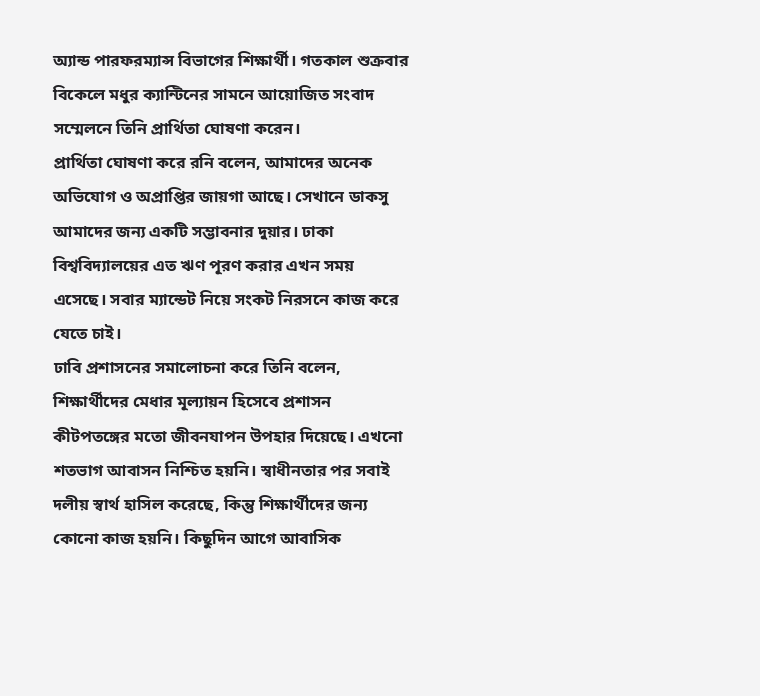অ্যান্ড পারফরম্যান্স বিভাগের শিক্ষার্থী। গতকাল শুক্রবার বিকেলে মধুর ক্যান্টিনের সামনে আয়োজিত সংবাদ সম্মেলনে তিনি প্রার্থিতা ঘোষণা করেন।
প্রার্থিতা ঘোষণা করে রনি বলেন, আমাদের অনেক অভিযোগ ও অপ্রাপ্তির জায়গা আছে। সেখানে ডাকসু আমাদের জন্য একটি সম্ভাবনার দুয়ার। ঢাকা বিশ্ববিদ্যালয়ের এত ঋণ পূরণ করার এখন সময় এসেছে। সবার ম্যান্ডেট নিয়ে সংকট নিরসনে কাজ করে যেতে চাই।
ঢাবি প্রশাসনের সমালোচনা করে তিনি বলেন, শিক্ষার্থীদের মেধার মূল্যায়ন হিসেবে প্রশাসন কীটপতঙ্গের মতো জীবনযাপন উপহার দিয়েছে। এখনো শতভাগ আবাসন নিশ্চিত হয়নি। স্বাধীনতার পর সবাই দলীয় স্বার্থ হাসিল করেছে, কিন্তু শিক্ষার্থীদের জন্য কোনো কাজ হয়নি। কিছুদিন আগে আবাসিক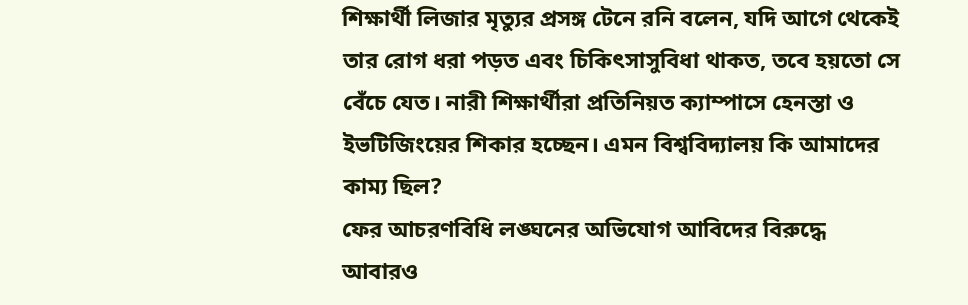শিক্ষার্থী লিজার মৃত্যুর প্রসঙ্গ টেনে রনি বলেন, যদি আগে থেকেই তার রোগ ধরা পড়ত এবং চিকিৎসাসুবিধা থাকত, তবে হয়তো সে বেঁচে যেত। নারী শিক্ষার্থীরা প্রতিনিয়ত ক্যাম্পাসে হেনস্তা ও ইভটিজিংয়ের শিকার হচ্ছেন। এমন বিশ্ববিদ্যালয় কি আমাদের কাম্য ছিল?
ফের আচরণবিধি লঙ্ঘনের অভিযোগ আবিদের বিরুদ্ধে
আবারও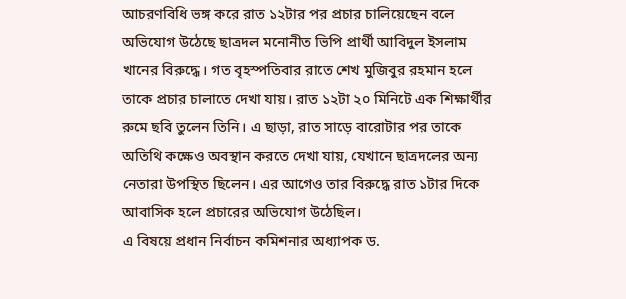আচরণবিধি ভঙ্গ করে রাত ১২টার পর প্রচার চালিয়েছেন বলে অভিযোগ উঠেছে ছাত্রদল মনোনীত ভিপি প্রার্থী আবিদুল ইসলাম খানের বিরুদ্ধে। গত বৃহস্পতিবার রাতে শেখ মুজিবুর রহমান হলে তাকে প্রচার চালাতে দেখা যায়। রাত ১২টা ২০ মিনিটে এক শিক্ষার্থীর রুমে ছবি তুলেন তিনি। এ ছাড়া, রাত সাড়ে বারোটার পর তাকে অতিথি কক্ষেও অবস্থান করতে দেখা যায়, যেখানে ছাত্রদলের অন্য নেতারা উপস্থিত ছিলেন। এর আগেও তার বিরুদ্ধে রাত ১টার দিকে আবাসিক হলে প্রচারের অভিযোগ উঠেছিল।
এ বিষয়ে প্রধান নির্বাচন কমিশনার অধ্যাপক ড.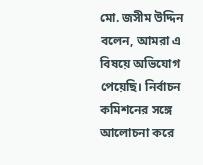মো. জসীম উদ্দিন বলেন, আমরা এ বিষয়ে অভিযোগ পেয়েছি। নির্বাচন কমিশনের সঙ্গে আলোচনা করে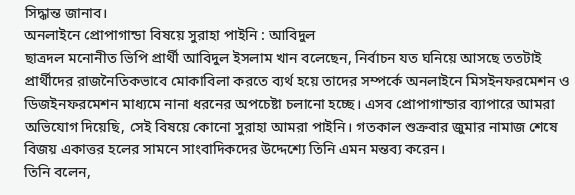সিদ্ধান্ত জানাব।
অনলাইনে প্রোপাগান্ডা বিষয়ে সুরাহা পাইনি : আবিদুল
ছাত্রদল মনোনীত ভিপি প্রার্থী আবিদুল ইসলাম খান বলেছেন, নির্বাচন যত ঘনিয়ে আসছে ততটাই প্রার্থীদের রাজনৈতিকভাবে মোকাবিলা করতে ব্যর্থ হয়ে তাদের সম্পর্কে অনলাইনে মিসইনফরমেশন ও ডিজইনফরমেশন মাধ্যমে নানা ধরনের অপচেষ্টা চলানো হচ্ছে। এসব প্রোপাগান্ডার ব্যাপারে আমরা অভিযোগ দিয়েছি, সেই বিষয়ে কোনো সুরাহা আমরা পাইনি। গতকাল শুক্রবার জুমার নামাজ শেষে বিজয় একাত্তর হলের সামনে সাংবাদিকদের উদ্দেশ্যে তিনি এমন মন্তব্য করেন।
তিনি বলেন,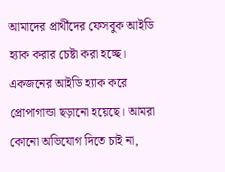আমাদের প্রার্থীদের ফেসবুক আইডি হ্যাক করার চেষ্টা করা হচ্ছে। একজনের আইডি হ্যাক করে প্রোপাগান্ডা ছড়ানো হয়েছে। আমরা কোনো অভিযোগ দিতে চাই না,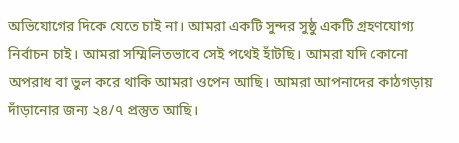অভিযোগের দিকে যেতে চাই না। আমরা একটি সুন্দর সুষ্ঠু একটি গ্রহণযোগ্য নির্বাচন চাই। আমরা সম্মিলিতভাবে সেই পথেই হাঁটছি। আমরা যদি কোনো অপরাধ বা ভুল করে থাকি আমরা ওপেন আছি। আমরা আপনাদের কাঠগড়ায় দাঁড়ানোর জন্য ২৪/৭ প্রস্তুত আছি।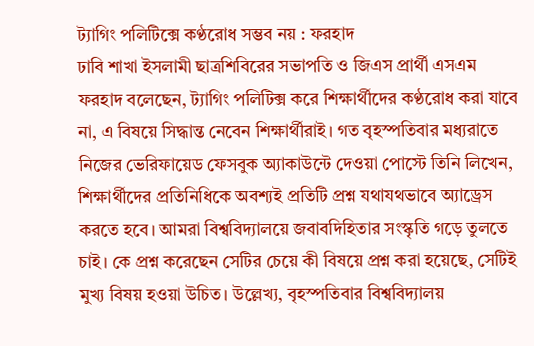ট্যাগিং পলিটিক্সে কণ্ঠরোধ সম্ভব নয় : ফরহাদ
ঢাবি শাখা ইসলামী ছাত্রশিবিরের সভাপতি ও জিএস প্রার্থী এসএম ফরহাদ বলেছেন, ট্যাগিং পলিটিক্স করে শিক্ষার্থীদের কণ্ঠরোধ করা যাবে না, এ বিষয়ে সিদ্ধান্ত নেবেন শিক্ষার্থীরাই। গত বৃহস্পতিবার মধ্যরাতে নিজের ভেরিফায়েড ফেসবুক অ্যাকাউন্টে দেওয়া পোস্টে তিনি লিখেন, শিক্ষার্থীদের প্রতিনিধিকে অবশ্যই প্রতিটি প্রশ্ন যথাযথভাবে অ্যাড্রেস করতে হবে। আমরা বিশ্ববিদ্যালয়ে জবাবদিহিতার সংস্কৃতি গড়ে তুলতে চাই। কে প্রশ্ন করেছেন সেটির চেয়ে কী বিষয়ে প্রশ্ন করা হয়েছে, সেটিই মুখ্য বিষয় হওয়া উচিত। উল্লেখ্য, বৃহস্পতিবার বিশ্ববিদ্যালয়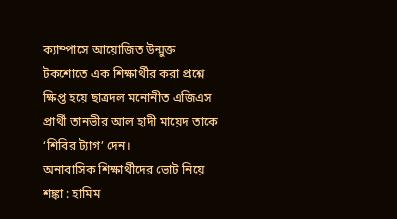ক্যাম্পাসে আয়োজিত উন্মুক্ত টকশোতে এক শিক্ষার্থীর করা প্রশ্নে ক্ষিপ্ত হয়ে ছাত্রদল মনোনীত এজিএস প্রার্থী তানভীর আল হাদী মায়েদ তাকে ‘শিবির ট্যাগ’ দেন।
অনাবাসিক শিক্ষার্থীদের ভোট নিয়ে শঙ্কা : হামিম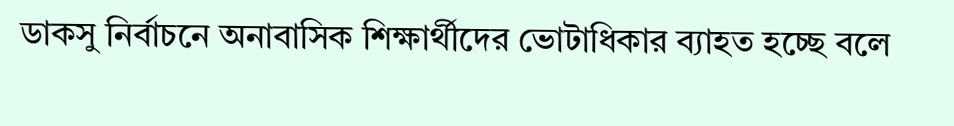ডাকসু নির্বাচনে অনাবাসিক শিক্ষার্থীদের ভোটাধিকার ব্যাহত হচ্ছে বলে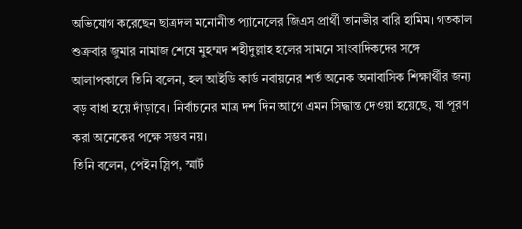অভিযোগ করেছেন ছাত্রদল মনোনীত প্যানেলের জিএস প্রার্থী তানভীর বারি হামিম। গতকাল শুক্রবার জুমার নামাজ শেষে মুহম্মদ শহীদুল্লাহ হলের সামনে সাংবাদিকদের সঙ্গে আলাপকালে তিনি বলেন, হল আইডি কার্ড নবায়নের শর্ত অনেক অনাবাসিক শিক্ষার্থীর জন্য বড় বাধা হয়ে দাঁড়াবে। নির্বাচনের মাত্র দশ দিন আগে এমন সিদ্ধান্ত দেওয়া হয়েছে, যা পূরণ করা অনেকের পক্ষে সম্ভব নয়।
তিনি বলেন, পেইন স্লিপ, স্মার্ট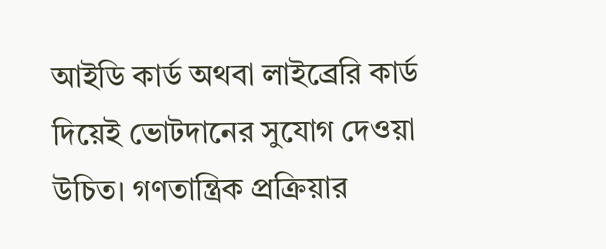আইডি কার্ড অথবা লাইব্রেরি কার্ড দিয়েই ভোটদানের সুযোগ দেওয়া উচিত। গণতান্ত্রিক প্রক্রিয়ার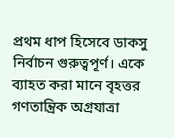প্রথম ধাপ হিসেবে ডাকসু নির্বাচন গুরুত্বপূর্ণ। একে ব্যাহত করা মানে বৃহত্তর গণতান্ত্রিক অগ্রযাত্রা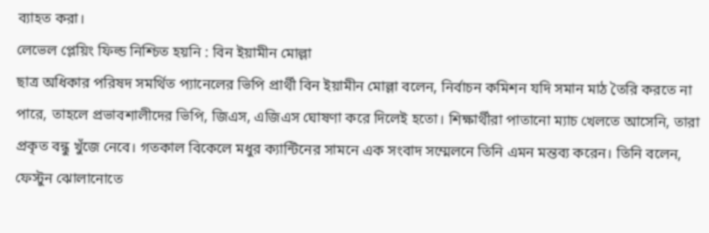ব্যাহত করা।
লেভেল প্লেয়িং ফিল্ড নিশ্চিত হয়নি : বিন ইয়ামীন মোল্লা
ছাত্র অধিকার পরিষদ সমর্থিত প্যানেলের ভিপি প্রার্থী বিন ইয়ামীন মোল্লা বলেন, নির্বাচন কমিশন যদি সমান মাঠ তৈরি করতে না পারে, তাহলে প্রভাবশালীদের ভিপি, জিএস, এজিএস ঘোষণা করে দিলেই হতো। শিক্ষার্থীরা পাতানো ম্যাচ খেলতে আসেনি, তারা প্রকৃত বন্ধু খুঁজে নেবে। গতকাল বিকেলে মধুর ক্যান্টিনের সামনে এক সংবাদ সম্মেলনে তিনি এমন মন্তব্য করেন। তিনি বলেন, ফেস্টুন ঝোলানোতে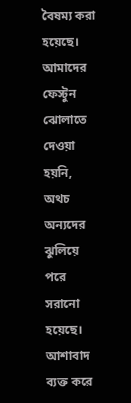বৈষম্য করা হয়েছে। আমাদের ফেস্টুন ঝোলাতে দেওয়া হয়নি, অথচ অন্যদের ঝুলিয়ে পরে সরানো হয়েছে। আশাবাদ ব্যক্ত করে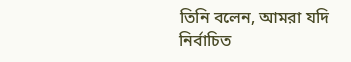তিনি বলেন, আমরা যদি নির্বাচিত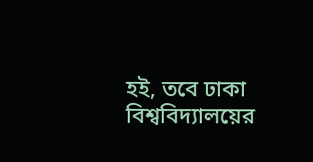হই, তবে ঢাকা বিশ্ববিদ্যালয়ের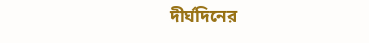দীর্ঘদিনের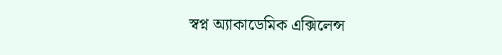স্বপ্ন অ্যাকাডেমিক এক্সিলেন্স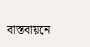বাস্তবায়নে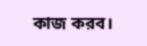কাজ করব।